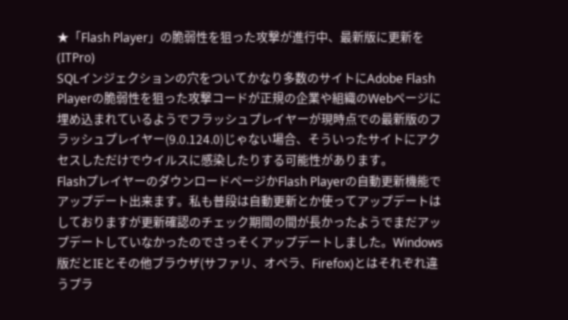★「Flash Player」の脆弱性を狙った攻撃が進行中、最新版に更新を(ITPro)
SQLインジェクションの穴をついてかなり多数のサイトにAdobe Flash Playerの脆弱性を狙った攻撃コードが正規の企業や組織のWebページに埋め込まれているようでフラッシュプレイヤーが現時点での最新版のフラッシュプレイヤー(9.0.124.0)じゃない場合、そういったサイトにアクセスしただけでウイルスに感染したりする可能性があります。
FlashプレイヤーのダウンロードページかFlash Playerの自動更新機能でアップデート出来ます。私も普段は自動更新とか使ってアップデートはしておりますが更新確認のチェック期間の間が長かったようでまだアップデートしていなかったのでさっそくアップデートしました。Windows版だとIEとその他ブラウザ(サファリ、オペラ、Firefox)とはそれぞれ違うプラ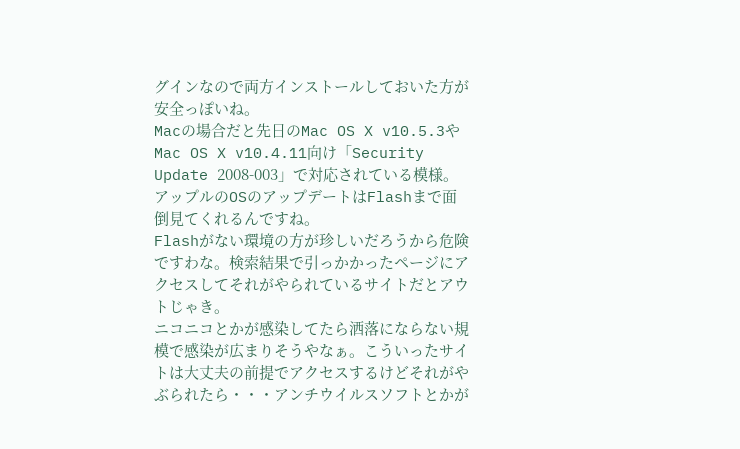グインなので両方インストールしておいた方が安全っぽいね。
Macの場合だと先日のMac OS X v10.5.3やMac OS X v10.4.11向け「Security Update 2008-003」で対応されている模様。アップルのOSのアップデートはFlashまで面倒見てくれるんですね。
Flashがない環境の方が珍しいだろうから危険ですわな。検索結果で引っかかったページにアクセスしてそれがやられているサイトだとアウトじゃき。
ニコニコとかが感染してたら洒落にならない規模で感染が広まりそうやなぁ。こういったサイトは大丈夫の前提でアクセスするけどそれがやぶられたら・・・アンチウイルスソフトとかが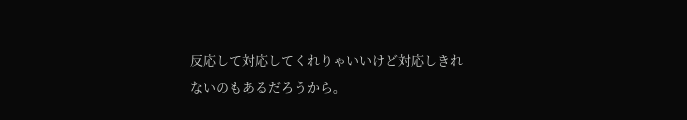反応して対応してくれりゃいいけど対応しきれないのもあるだろうから。